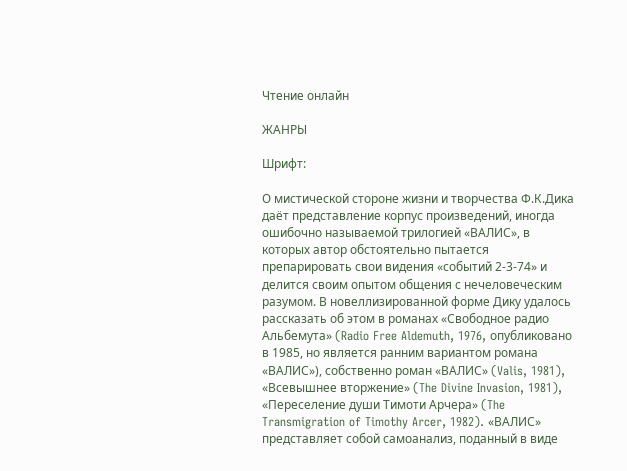Чтение онлайн

ЖАНРЫ

Шрифт:

О мистической стороне жизни и творчества Ф.К.Дика даёт представление корпус произведений, иногда ошибочно называемой трилогией «ВАЛИС», в которых автор обстоятельно пытается препарировать свои видения «событий 2-3-74» и делится своим опытом общения с нечеловеческим разумом. В новеллизированной форме Дику удалось рассказать об этом в романах «Свободное радио Альбемута» (Radio Free Aldemuth, 1976, опубликовано в 1985, но является ранним вариантом романа «ВАЛИС»), собственно роман «ВАЛИС» (Valis, 1981), «Всевышнее вторжение» (The Divine Invasion, 1981), «Переселение души Тимоти Арчера» (The Transmigration of Timothy Arcer, 1982). «ВАЛИС» представляет собой самоанализ, поданный в виде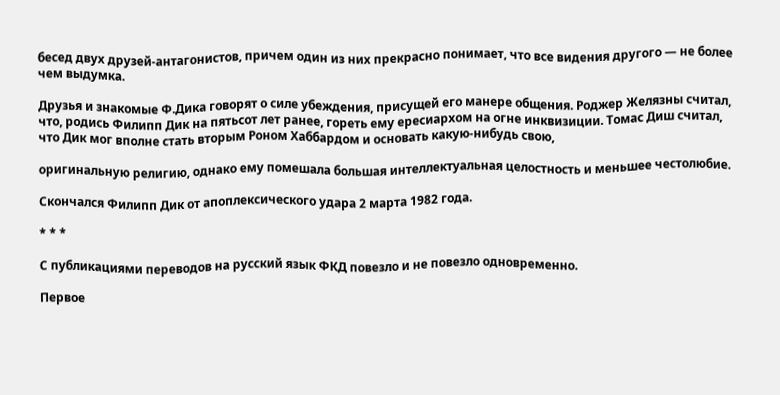бесед двух друзей-антагонистов, причем один из них прекрасно понимает, что все видения другого — не более чем выдумка.

Друзья и знакомые Ф.Дика говорят о силе убеждения, присущей его манере общения. Роджер Желязны считал, что, родись Филипп Дик на пятьсот лет ранее, гореть ему ересиархом на огне инквизиции. Томас Диш считал, что Дик мог вполне стать вторым Роном Хаббардом и основать какую-нибудь свою,

оригинальную религию, однако ему помешала большая интеллектуальная целостность и меньшее честолюбие.

Скончался Филипп Дик от апоплексического удара 2 марта 1982 года.

* * *

С публикациями переводов на русский язык ФКД повезло и не повезло одновременно.

Первое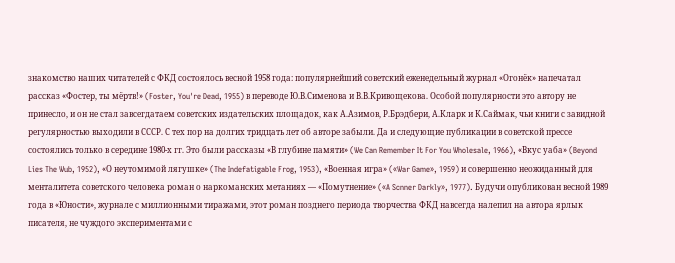знакомство наших читателей с ФКД состоялось весной 1958 года: популярнейший советский еженедельный журнал «Огонёк» напечатал рассказ «Фостер, ты мёртв!» (Foster, You're Dead, 1955) в переводе Ю.В.Сименова и В.В.Кривощекова. Особой популярности это автору не принесло, и он не стал завсегдатаем советских издательских площадок, как А.Азимов, Р.Брэдбери, А.Кларк и К.Саймак, чьи книги с завидной регулярностью выходили в СССР. С тех пор на долгих тридцать лет об авторе забыли. Да и следующие публикации в советской прессе состоялись только в середине 1980-х гг. Это были рассказы «В глубине памяти» (We Can Remember It For You Wholesale, 1966), «Вкус уаба» (Beyond Lies The Wub, 1952), «О неутомимой лягушке» (The Indefatigable Frog, 1953), «Военная игра» («War Game», 1959) и совершенно неожиданный для менталитета советского человека роман о наркоманских метаниях — «Помутнение» («A Scnner Darkly», 1977). Будучи опубликован весной 1989 года в «Юности», журнале с миллионными тиражами, этот роман позднего периода творчества ФКД навсегда налепил на автора ярлык писателя, не чуждого экспериментами с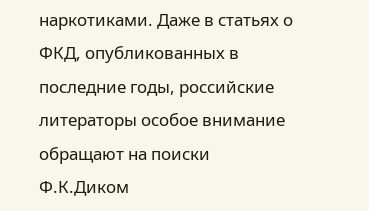наркотиками. Даже в статьях о ФКД, опубликованных в последние годы, российские литераторы особое внимание обращают на поиски Ф.К.Диком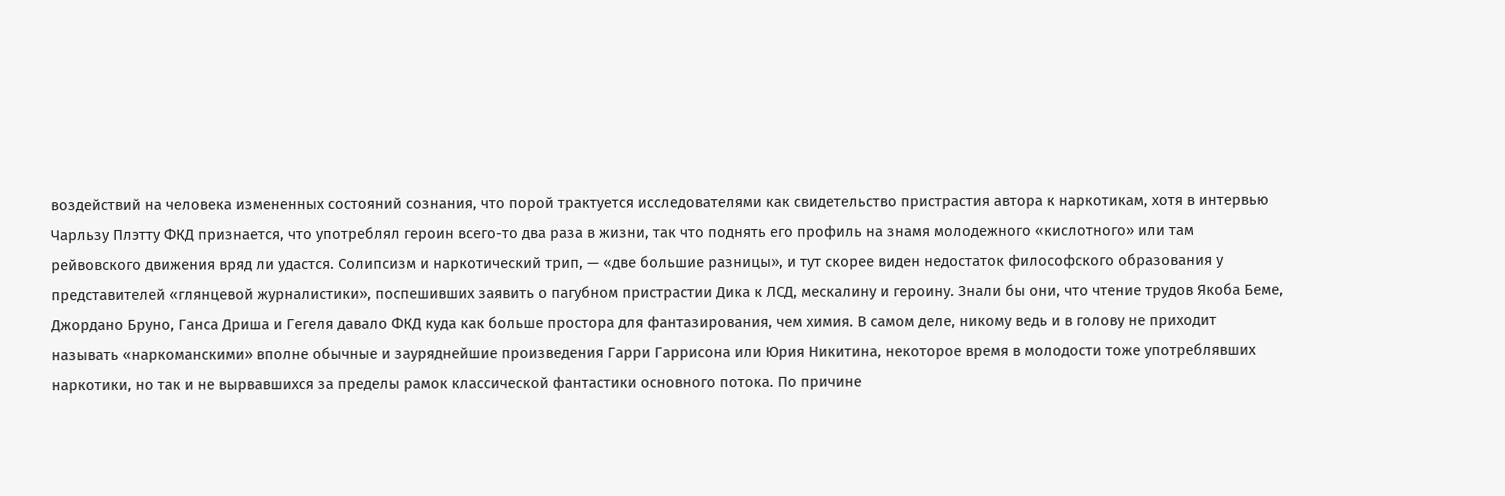воздействий на человека измененных состояний сознания, что порой трактуется исследователями как свидетельство пристрастия автора к наркотикам, хотя в интервью Чарльзу Плэтту ФКД признается, что употреблял героин всего-то два раза в жизни, так что поднять его профиль на знамя молодежного «кислотного» или там рейвовского движения вряд ли удастся. Солипсизм и наркотический трип, — «две большие разницы», и тут скорее виден недостаток философского образования у представителей «глянцевой журналистики», поспешивших заявить о пагубном пристрастии Дика к ЛСД, мескалину и героину. Знали бы они, что чтение трудов Якоба Беме, Джордано Бруно, Ганса Дриша и Гегеля давало ФКД куда как больше простора для фантазирования, чем химия. В самом деле, никому ведь и в голову не приходит называть «наркоманскими» вполне обычные и зауряднейшие произведения Гарри Гаррисона или Юрия Никитина, некоторое время в молодости тоже употреблявших наркотики, но так и не вырвавшихся за пределы рамок классической фантастики основного потока. По причине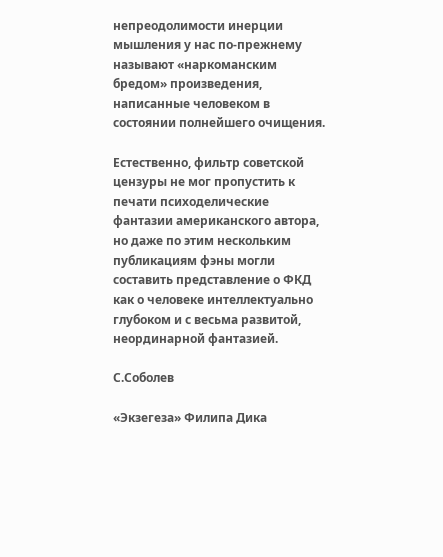непреодолимости инерции мышления у нас по-прежнему называют «наркоманским бредом» произведения, написанные человеком в состоянии полнейшего очищения.

Естественно, фильтр советской цензуры не мог пропустить к печати психоделические фантазии американского автора, но даже по этим нескольким публикациям фэны могли составить представление о ФКД как о человеке интеллектуально глубоком и с весьма развитой, неординарной фантазией.

С.Соболев

«Экзегеза» Филипа Дика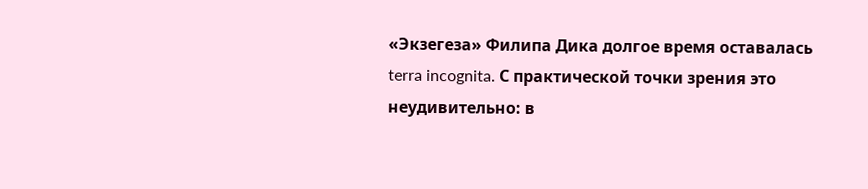«Экзегеза» Филипа Дика долгое время оставалась terra incognita. С практической точки зрения это неудивительно: в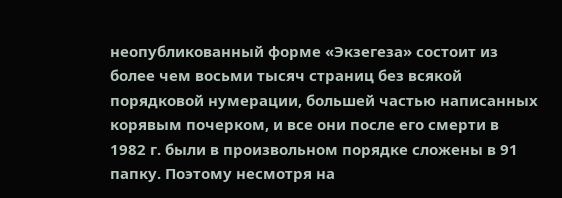неопубликованный форме «Экзегеза» состоит из более чем восьми тысяч страниц без всякой порядковой нумерации, большей частью написанных корявым почерком, и все они после его смерти в 1982 г. были в произвольном порядке сложены в 91 папку. Поэтому несмотря на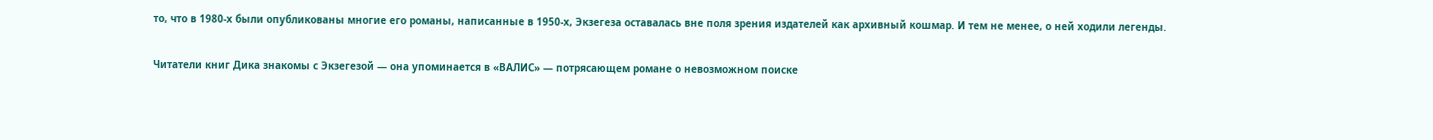то, что в 1980-х были опубликованы многие его романы, написанные в 1950-х, Экзегеза оставалась вне поля зрения издателей как архивный кошмар. И тем не менее, о ней ходили легенды.

Читатели книг Дика знакомы с Экзегезой — она упоминается в «ВАЛИС» — потрясающем романе о невозможном поиске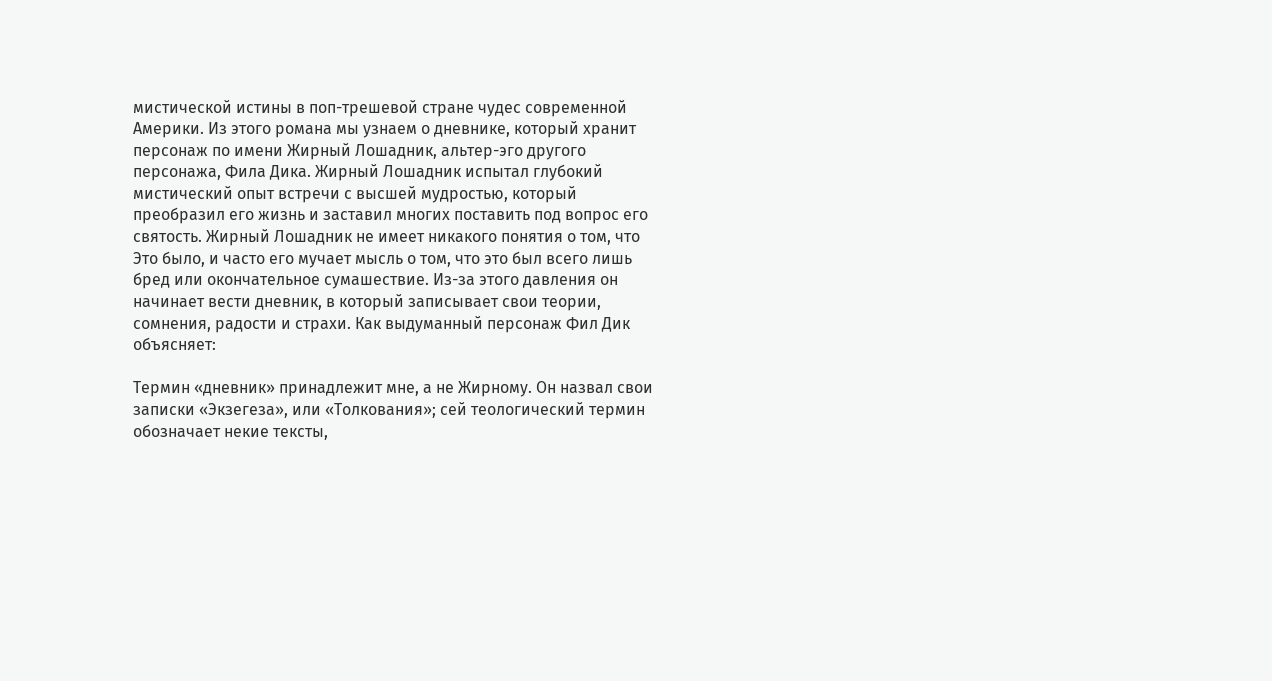мистической истины в поп-трешевой стране чудес современной Америки. Из этого романа мы узнаем о дневнике, который хранит персонаж по имени Жирный Лошадник, альтер-эго другого персонажа, Фила Дика. Жирный Лошадник испытал глубокий мистический опыт встречи с высшей мудростью, который преобразил его жизнь и заставил многих поставить под вопрос его святость. Жирный Лошадник не имеет никакого понятия о том, что Это было, и часто его мучает мысль о том, что это был всего лишь бред или окончательное сумашествие. Из-за этого давления он начинает вести дневник, в который записывает свои теории, сомнения, радости и страхи. Как выдуманный персонаж Фил Дик объясняет:

Термин «дневник» принадлежит мне, а не Жирному. Он назвал свои записки «Экзегеза», или «Толкования»; сей теологический термин обозначает некие тексты,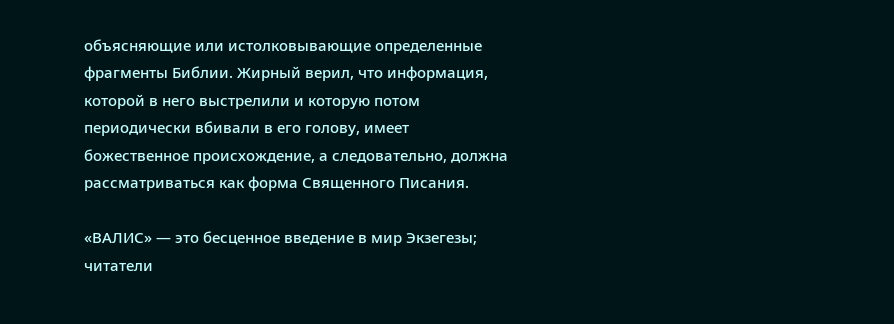объясняющие или истолковывающие определенные фрагменты Библии. Жирный верил, что информация, которой в него выстрелили и которую потом периодически вбивали в его голову, имеет божественное происхождение, а следовательно, должна рассматриваться как форма Священного Писания.

«ВАЛИС» — это бесценное введение в мир Экзегезы; читатели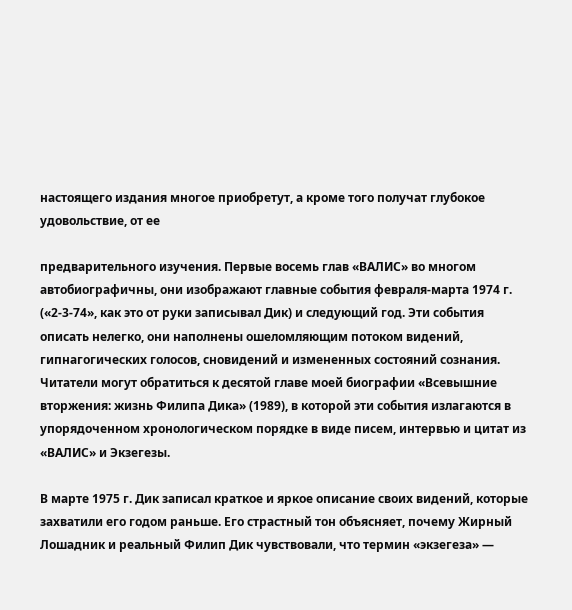настоящего издания многое приобретут, а кроме того получат глубокое удовольствие, от ее

предварительного изучения. Первые восемь глав «ВАЛИС» во многом автобиографичны, они изображают главные события февраля-марта 1974 г. («2-3-74», как это от руки записывал Дик) и следующий год. Эти события описать нелегко, они наполнены ошеломляющим потоком видений, гипнагогических голосов, сновидений и измененных состояний сознания. Читатели могут обратиться к десятой главе моей биографии «Всевышние вторжения: жизнь Филипа Дика» (1989), в которой эти события излагаются в упорядоченном хронологическом порядке в виде писем, интервью и цитат из «ВАЛИС» и Экзегезы.

В марте 1975 г. Дик записал краткое и яркое описание своих видений, которые захватили его годом раньше. Его страстный тон объясняет, почему Жирный Лошадник и реальный Филип Дик чувствовали, что термин «экзегеза» —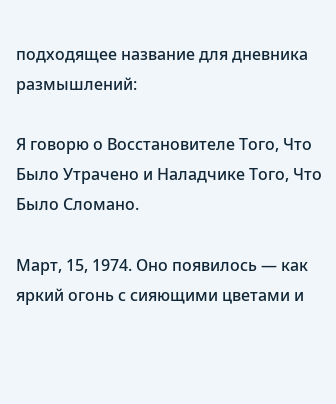подходящее название для дневника размышлений:

Я говорю о Восстановителе Того, Что Было Утрачено и Наладчике Того, Что Было Сломано.

Март, 15, 1974. Оно появилось — как яркий огонь с сияющими цветами и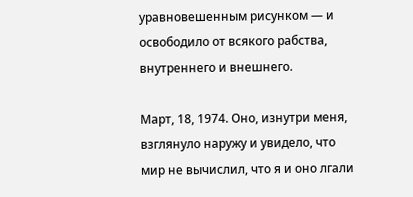уравновешенным рисунком — и освободило от всякого рабства, внутреннего и внешнего.

Март, 18, 1974. Оно, изнутри меня, взглянуло наружу и увидело, что мир не вычислил, что я и оно лгали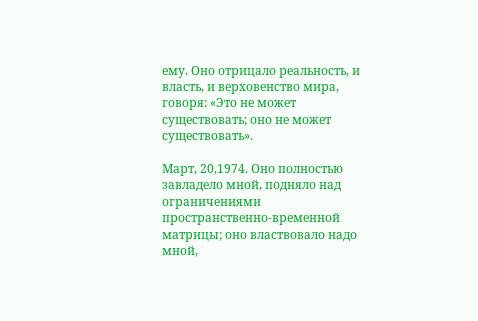ему. Оно отрицало реальность, и власть, и верховенство мира, говоря: «Это не может существовать; оно не может существовать».

Март, 20,1974. Оно полностью завладело мной, подняло над ограничениями пространственно-временной матрицы; оно властвовало надо мной,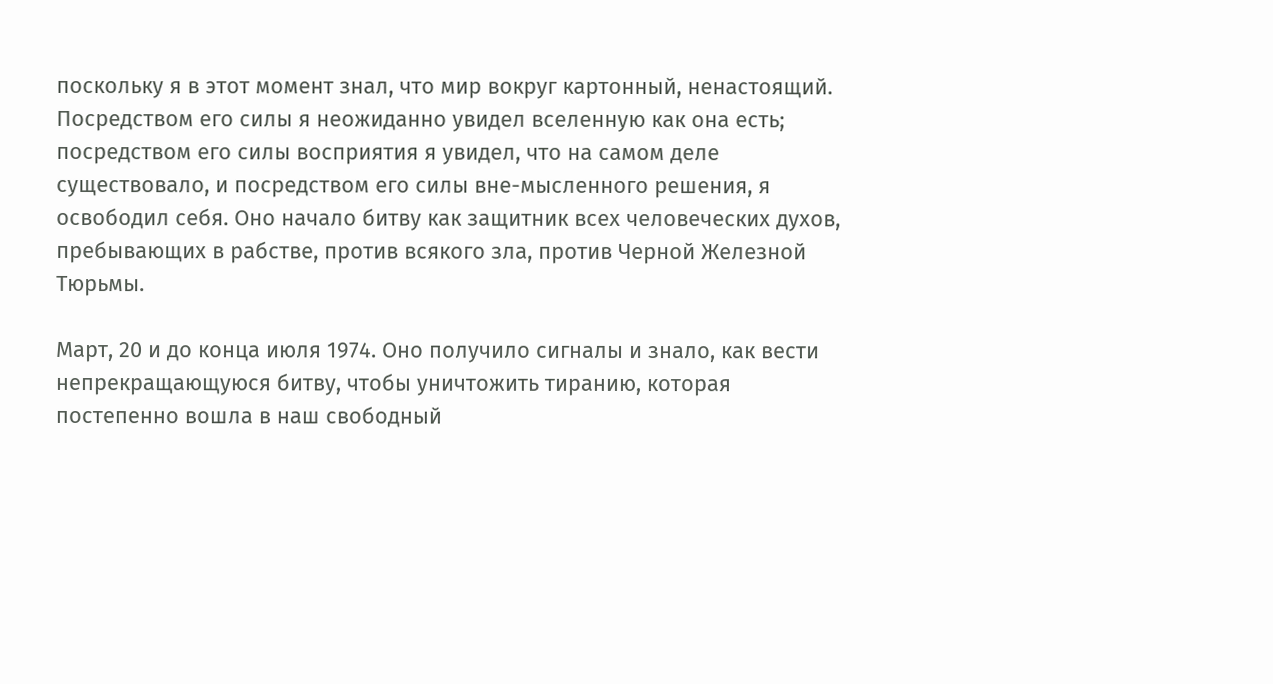поскольку я в этот момент знал, что мир вокруг картонный, ненастоящий. Посредством его силы я неожиданно увидел вселенную как она есть; посредством его силы восприятия я увидел, что на самом деле существовало, и посредством его силы вне-мысленного решения, я освободил себя. Оно начало битву как защитник всех человеческих духов, пребывающих в рабстве, против всякого зла, против Черной Железной Тюрьмы.

Март, 20 и до конца июля 1974. Оно получило сигналы и знало, как вести непрекращающуюся битву, чтобы уничтожить тиранию, которая постепенно вошла в наш свободный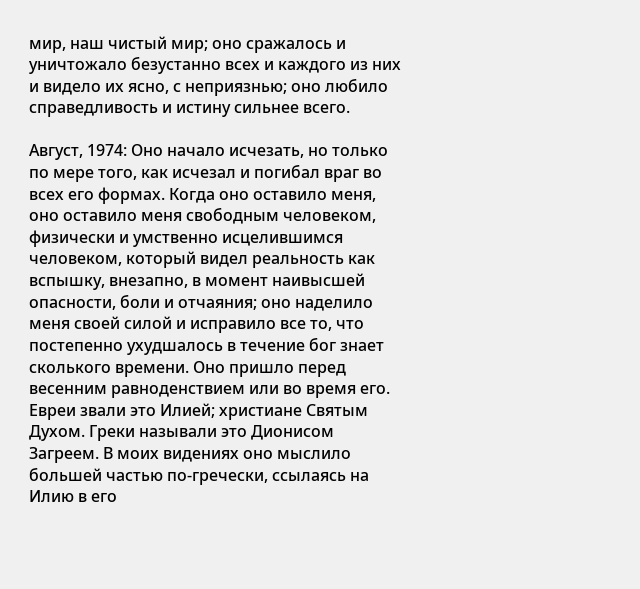мир, наш чистый мир; оно сражалось и уничтожало безустанно всех и каждого из них и видело их ясно, с неприязнью; оно любило справедливость и истину сильнее всего.

Август, 1974: Оно начало исчезать, но только по мере того, как исчезал и погибал враг во всех его формах. Когда оно оставило меня, оно оставило меня свободным человеком, физически и умственно исцелившимся человеком, который видел реальность как вспышку, внезапно, в момент наивысшей опасности, боли и отчаяния; оно наделило меня своей силой и исправило все то, что постепенно ухудшалось в течение бог знает сколького времени. Оно пришло перед весенним равноденствием или во время его. Евреи звали это Илией; христиане Святым Духом. Греки называли это Дионисом Загреем. В моих видениях оно мыслило большей частью по-гречески, ссылаясь на Илию в его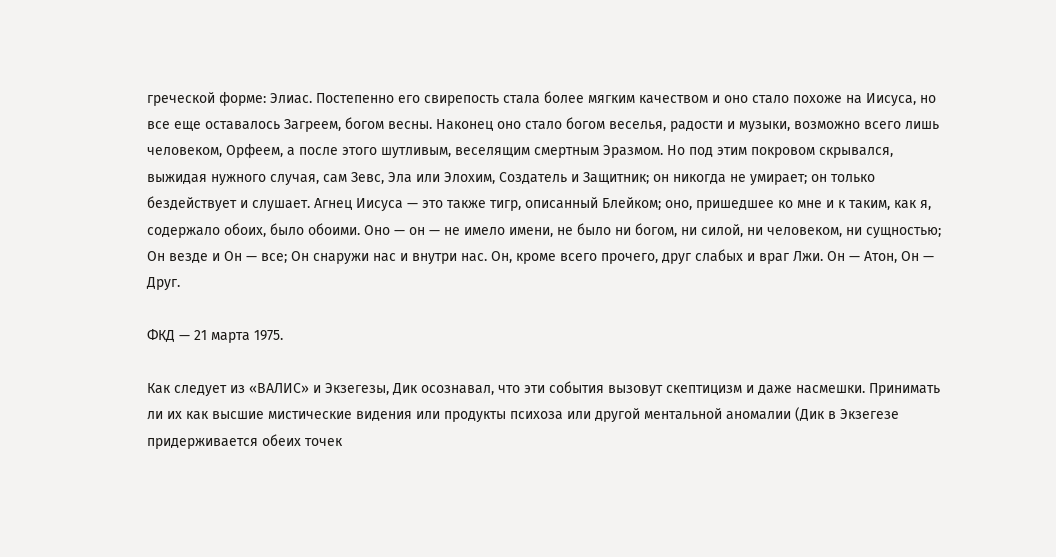греческой форме: Элиас. Постепенно его свирепость стала более мягким качеством и оно стало похоже на Иисуса, но все еще оставалось Загреем, богом весны. Наконец оно стало богом веселья, радости и музыки, возможно всего лишь человеком, Орфеем, а после этого шутливым, веселящим смертным Эразмом. Но под этим покровом скрывался, выжидая нужного случая, сам Зевс, Эла или Элохим, Создатель и Защитник; он никогда не умирает; он только бездействует и слушает. Агнец Иисуса — это также тигр, описанный Блейком; оно, пришедшее ко мне и к таким, как я, содержало обоих, было обоими. Оно — он — не имело имени, не было ни богом, ни силой, ни человеком, ни сущностью; Он везде и Он — все; Он снаружи нас и внутри нас. Он, кроме всего прочего, друг слабых и враг Лжи. Он — Атон, Он — Друг.

ФКД — 21 марта 1975.

Как следует из «ВАЛИС» и Экзегезы, Дик осознавал, что эти события вызовут скептицизм и даже насмешки. Принимать ли их как высшие мистические видения или продукты психоза или другой ментальной аномалии (Дик в Экзегезе придерживается обеих точек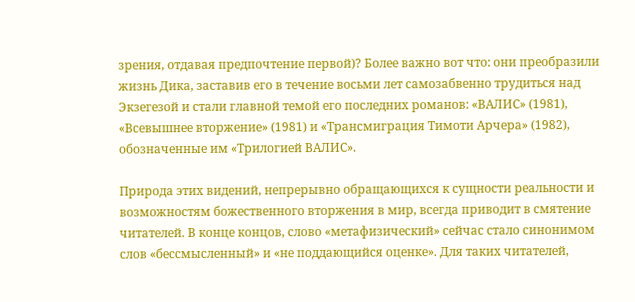зрения, отдавая предпочтение первой)? Более важно вот что: они преобразили жизнь Дика, заставив его в течение восьми лет самозабвенно трудиться над Экзегезой и стали главной темой его последних романов: «ВАЛИС» (1981), «Всевышнее вторжение» (1981) и «Трансмиграция Тимоти Арчера» (1982), обозначенные им «Трилогией ВАЛИС».

Природа этих видений, непрерывно обращающихся к сущности реальности и возможностям божественного вторжения в мир, всегда приводит в смятение читателей. В конце концов, слово «метафизический» сейчас стало синонимом слов «бессмысленный» и «не поддающийся оценке». Для таких читателей,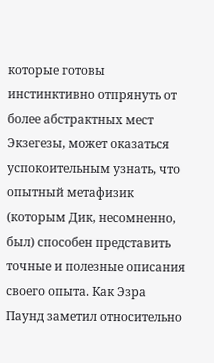которые готовы инстинктивно отпрянуть от более абстрактных мест Экзегезы, может оказаться успокоительным узнать, что опытный метафизик (которым Дик, несомненно, был) способен представить точные и полезные описания своего опыта. Как Эзра Паунд заметил относительно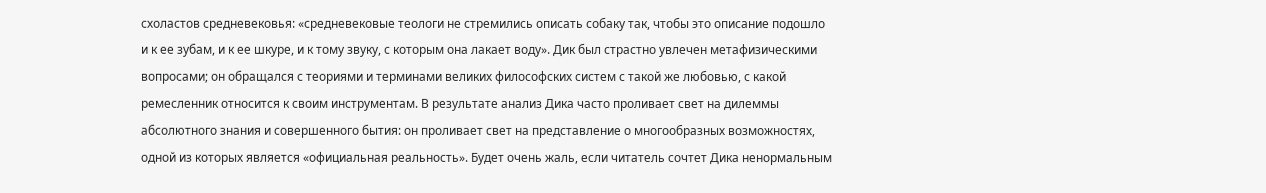схоластов средневековья: «средневековые теологи не стремились описать собаку так, чтобы это описание подошло и к ее зубам, и к ее шкуре, и к тому звуку, с которым она лакает воду». Дик был страстно увлечен метафизическими вопросами; он обращался с теориями и терминами великих философских систем с такой же любовью, с какой ремесленник относится к своим инструментам. В результате анализ Дика часто проливает свет на дилеммы абсолютного знания и совершенного бытия: он проливает свет на представление о многообразных возможностях, одной из которых является «официальная реальность». Будет очень жаль, если читатель сочтет Дика ненормальным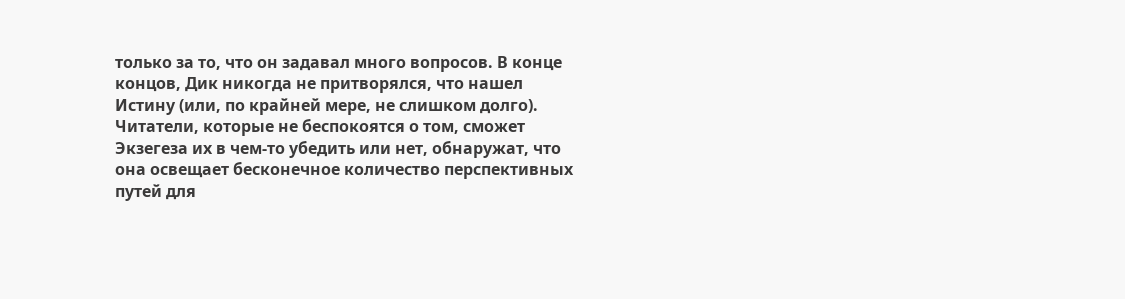только за то, что он задавал много вопросов. В конце концов, Дик никогда не притворялся, что нашел Истину (или, по крайней мере, не слишком долго). Читатели, которые не беспокоятся о том, сможет Экзегеза их в чем-то убедить или нет, обнаружат, что она освещает бесконечное количество перспективных путей для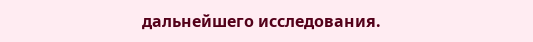дальнейшего исследования.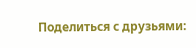Поделиться с друзьями: